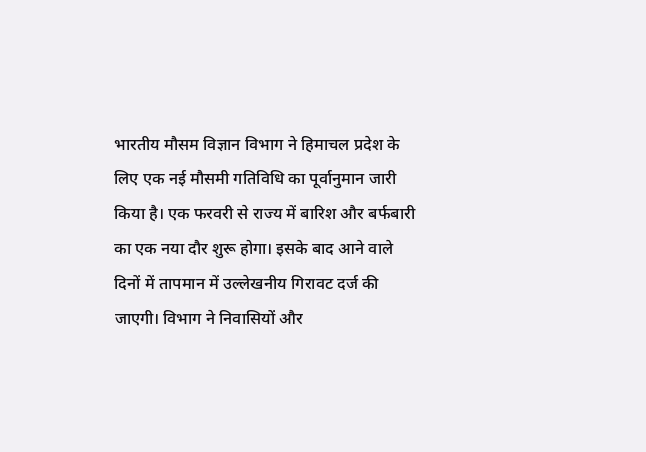भारतीय मौसम विज्ञान विभाग ने हिमाचल प्रदेश के लिए एक नई मौसमी गतिविधि का पूर्वानुमान जारी किया है। एक फरवरी से राज्य में बारिश और बर्फबारी का एक नया दौर शुरू होगा। इसके बाद आने वाले दिनों में तापमान में उल्लेखनीय गिरावट दर्ज की जाएगी। विभाग ने निवासियों और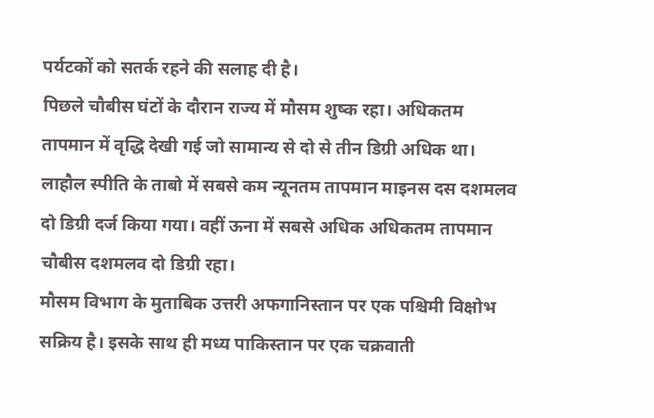पर्यटकों को सतर्क रहने की सलाह दी है।
पिछले चौबीस घंटों के दौरान राज्य में मौसम शुष्क रहा। अधिकतम तापमान में वृद्धि देखी गई जो सामान्य से दो से तीन डिग्री अधिक था। लाहौल स्पीति के ताबो में सबसे कम न्यूनतम तापमान माइनस दस दशमलव दो डिग्री दर्ज किया गया। वहीं ऊना में सबसे अधिक अधिकतम तापमान चौबीस दशमलव दो डिग्री रहा।
मौसम विभाग के मुताबिक उत्तरी अफगानिस्तान पर एक पश्चिमी विक्षोभ सक्रिय है। इसके साथ ही मध्य पाकिस्तान पर एक चक्रवाती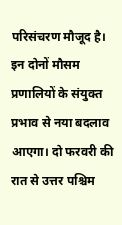परिसंचरण मौजूद है। इन दोनों मौसम प्रणालियों के संयुक्त प्रभाव से नया बदलाव आएगा। दो फरवरी की रात से उत्तर पश्चिम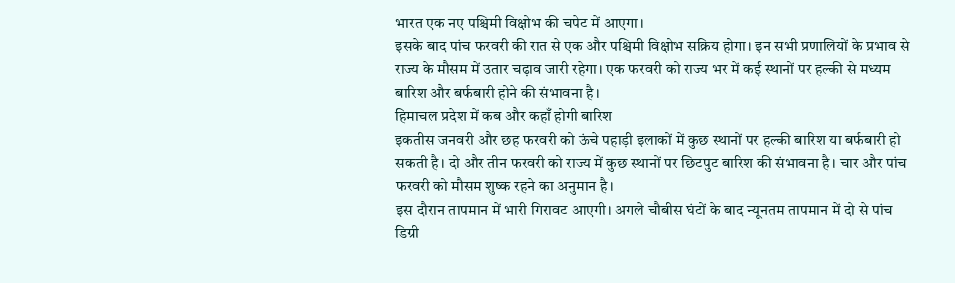भारत एक नए पश्चिमी विक्षोभ की चपेट में आएगा।
इसके बाद पांच फरवरी की रात से एक और पश्चिमी विक्षोभ सक्रिय होगा। इन सभी प्रणालियों के प्रभाव से राज्य के मौसम में उतार चढ़ाव जारी रहेगा। एक फरवरी को राज्य भर में कई स्थानों पर हल्की से मध्यम बारिश और बर्फबारी होने की संभावना है।
हिमाचल प्रदेश में कब और कहाँ होगी बारिश
इकतीस जनवरी और छह फरवरी को ऊंचे पहाड़ी इलाकों में कुछ स्थानों पर हल्की बारिश या बर्फबारी हो सकती है। दो और तीन फरवरी को राज्य में कुछ स्थानों पर छिटपुट बारिश की संभावना है। चार और पांच फरवरी को मौसम शुष्क रहने का अनुमान है।
इस दौरान तापमान में भारी गिरावट आएगी। अगले चौबीस घंटों के बाद न्यूनतम तापमान में दो से पांच डिग्री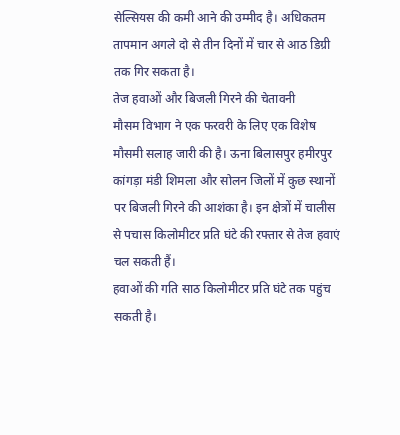सेल्सियस की कमी आने की उम्मीद है। अधिकतम तापमान अगले दो से तीन दिनों में चार से आठ डिग्री तक गिर सकता है।
तेज हवाओं और बिजली गिरने की चेतावनी
मौसम विभाग ने एक फरवरी के लिए एक विशेष मौसमी सलाह जारी की है। ऊना बिलासपुर हमीरपुर कांगड़ा मंडी शिमला और सोलन जिलों में कुछ स्थानों पर बिजली गिरने की आशंका है। इन क्षेत्रों में चालीस से पचास किलोमीटर प्रति घंटे की रफ्तार से तेज हवाएं चल सकती हैं।
हवाओं की गति साठ किलोमीटर प्रति घंटे तक पहुंच सकती है।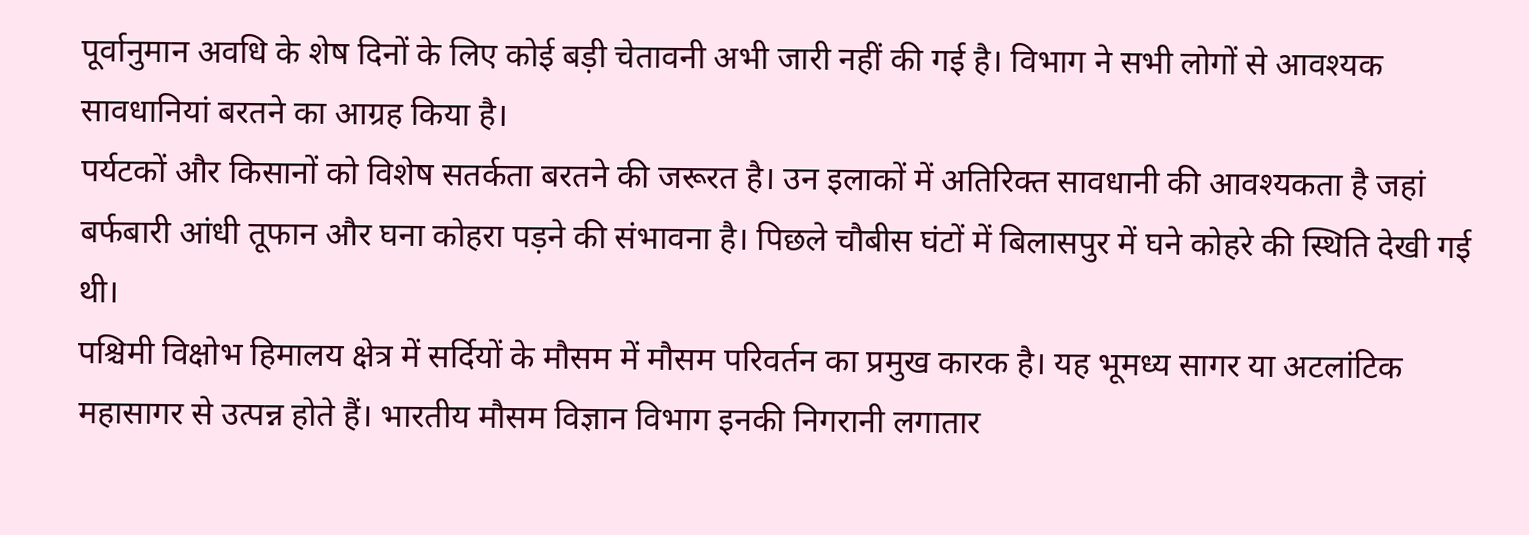पूर्वानुमान अवधि के शेष दिनों के लिए कोई बड़ी चेतावनी अभी जारी नहीं की गई है। विभाग ने सभी लोगों से आवश्यक सावधानियां बरतने का आग्रह किया है।
पर्यटकों और किसानों को विशेष सतर्कता बरतने की जरूरत है। उन इलाकों में अतिरिक्त सावधानी की आवश्यकता है जहां बर्फबारी आंधी तूफान और घना कोहरा पड़ने की संभावना है। पिछले चौबीस घंटों में बिलासपुर में घने कोहरे की स्थिति देखी गई थी।
पश्चिमी विक्षोभ हिमालय क्षेत्र में सर्दियों के मौसम में मौसम परिवर्तन का प्रमुख कारक है। यह भूमध्य सागर या अटलांटिक महासागर से उत्पन्न होते हैं। भारतीय मौसम विज्ञान विभाग इनकी निगरानी लगातार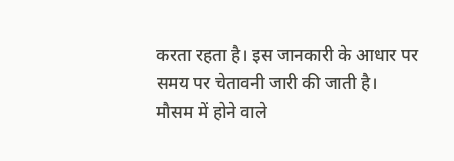करता रहता है। इस जानकारी के आधार पर समय पर चेतावनी जारी की जाती है।
मौसम में होने वाले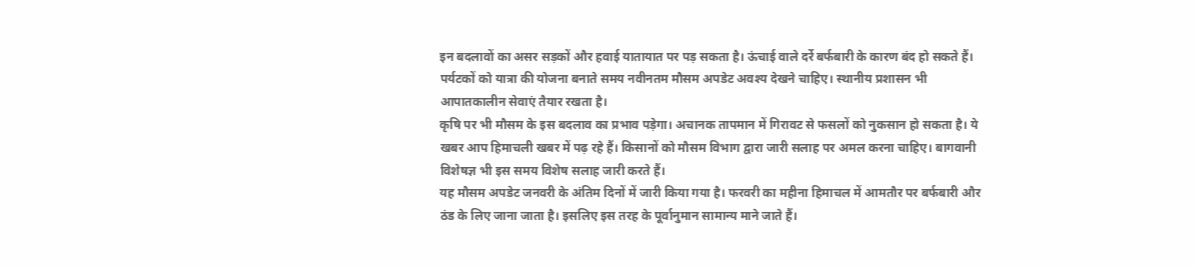इन बदलावों का असर सड़कों और हवाई यातायात पर पड़ सकता है। ऊंचाई वाले दर्रे बर्फबारी के कारण बंद हो सकते हैं। पर्यटकों को यात्रा की योजना बनाते समय नवीनतम मौसम अपडेट अवश्य देखने चाहिए। स्थानीय प्रशासन भी आपातकालीन सेवाएं तैयार रखता है।
कृषि पर भी मौसम के इस बदलाव का प्रभाव पड़ेगा। अचानक तापमान में गिरावट से फसलों को नुकसान हो सकता है। ये खबर आप हिमाचली खबर में पढ़ रहे हैं। किसानों को मौसम विभाग द्वारा जारी सलाह पर अमल करना चाहिए। बागवानी विशेषज्ञ भी इस समय विशेष सलाह जारी करते हैं।
यह मौसम अपडेट जनवरी के अंतिम दिनों में जारी किया गया है। फरवरी का महीना हिमाचल में आमतौर पर बर्फबारी और ठंड के लिए जाना जाता है। इसलिए इस तरह के पूर्वानुमान सामान्य माने जाते हैं।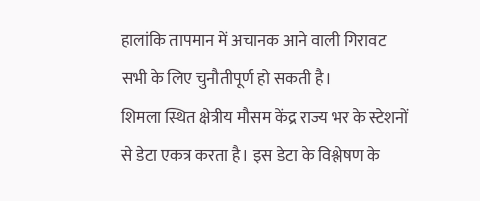हालांकि तापमान में अचानक आने वाली गिरावट सभी के लिए चुनौतीपूर्ण हो सकती है।
शिमला स्थित क्षेत्रीय मौसम केंद्र राज्य भर के स्टेशनों से डेटा एकत्र करता है। इस डेटा के विश्लेषण के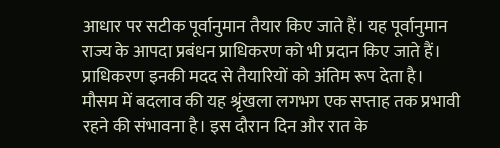आधार पर सटीक पूर्वानुमान तैयार किए जाते हैं। यह पूर्वानुमान राज्य के आपदा प्रबंधन प्राधिकरण को भी प्रदान किए जाते हैं। प्राधिकरण इनकी मदद से तैयारियों को अंतिम रूप देता है।
मौसम में बदलाव की यह श्रृंखला लगभग एक सप्ताह तक प्रभावी रहने की संभावना है। इस दौरान दिन और रात के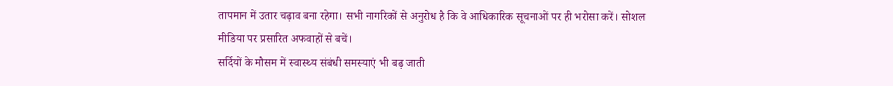तापमान में उतार चढ़ाव बना रहेगा। सभी नागरिकों से अनुरोध है कि वे आधिकारिक सूचनाओं पर ही भरोसा करें। सोशल मीडिया पर प्रसारित अफवाहों से बचें।
सर्दियों के मौसम में स्वास्थ्य संबंधी समस्याएं भी बढ़ जाती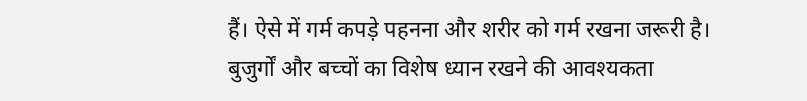हैं। ऐसे में गर्म कपड़े पहनना और शरीर को गर्म रखना जरूरी है। बुजुर्गों और बच्चों का विशेष ध्यान रखने की आवश्यकता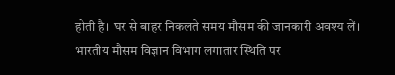होती है। घर से बाहर निकलते समय मौसम की जानकारी अवश्य लें।
भारतीय मौसम विज्ञान विभाग लगातार स्थिति पर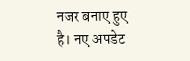नजर बनाए हुए है। नए अपडेट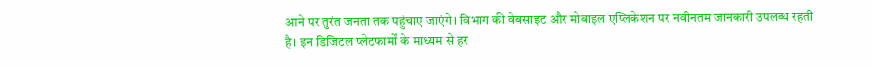आने पर तुरंत जनता तक पहुंचाए जाएंगे। विभाग की वेबसाइट और मोबाइल एप्लिकेशन पर नवीनतम जानकारी उपलब्ध रहती है। इन डिजिटल प्लेटफार्मों के माध्यम से हर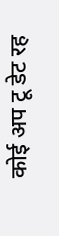कोई अप टू डेट रह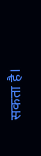सकता है।